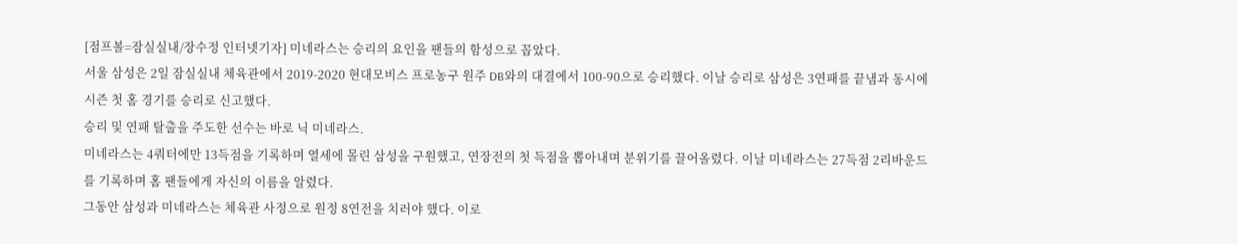[점프볼=잠실실내/장수정 인터넷기자] 미네라스는 승리의 요인을 팬들의 함성으로 꼽았다.
서울 삼성은 2일 잠실실내 체육관에서 2019-2020 현대모비스 프로농구 원주 DB와의 대결에서 100-90으로 승리했다. 이날 승리로 삼성은 3연패를 끝냄과 동시에 시즌 첫 홈 경기를 승리로 신고했다.
승리 및 연패 탈출을 주도한 선수는 바로 닉 미네라스.
미네라스는 4쿼터에만 13득점을 기록하며 열세에 몰린 삼성을 구원했고, 연장전의 첫 득점을 뽑아내며 분위기를 끌어올렸다. 이날 미네라스는 27득점 2리바운드를 기록하며 홈 팬들에게 자신의 이름을 알렸다.
그동안 삼성과 미네라스는 체육관 사정으로 원정 8연전을 치러야 했다. 이로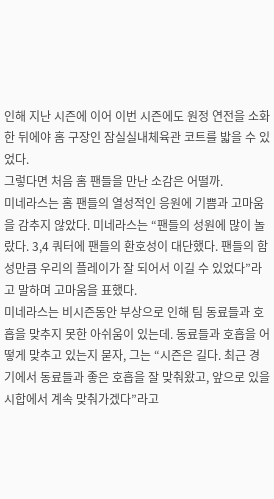인해 지난 시즌에 이어 이번 시즌에도 원정 연전을 소화한 뒤에야 홈 구장인 잠실실내체육관 코트를 밟을 수 있었다.
그렇다면 처음 홈 팬들을 만난 소감은 어떨까.
미네라스는 홈 팬들의 열성적인 응원에 기쁨과 고마움을 감추지 않았다. 미네라스는 “팬들의 성원에 많이 놀랐다. 3,4 쿼터에 팬들의 환호성이 대단했다. 팬들의 함성만큼 우리의 플레이가 잘 되어서 이길 수 있었다”라고 말하며 고마움을 표했다.
미네라스는 비시즌동안 부상으로 인해 팀 동료들과 호흡을 맞추지 못한 아쉬움이 있는데. 동료들과 호흡을 어떻게 맞추고 있는지 묻자, 그는 “시즌은 길다. 최근 경기에서 동료들과 좋은 호흡을 잘 맞춰왔고, 앞으로 있을 시합에서 계속 맞춰가겠다”라고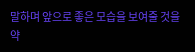말하며 앞으로 좋은 모습을 보여줄 것을 약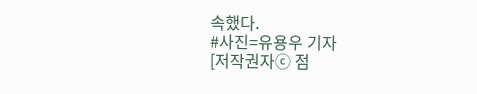속했다.
#사진=유용우 기자
[저작권자ⓒ 점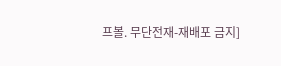프볼. 무단전재-재배포 금지]